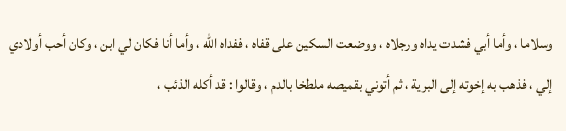وسلاما ، وأما أبي فشدت يداه ورجلاه ، ووضعت السكين على قفاه ، ففداه اللّه ، وأما أنا فكان لي ابن ، وكان أحب أولادي إلي ، فذهب به إخوته إلى البرية ، ثم أتوني بقميصه ملطخا بالدم ، وقالوا : قد أكله الذئب ،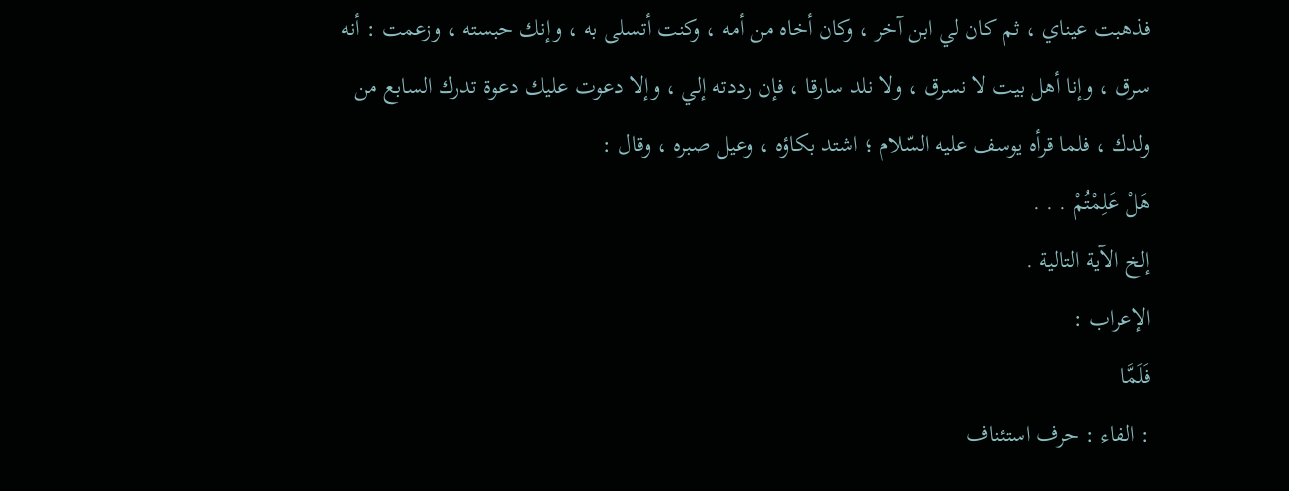فذهبت عيناي ، ثم كان لي ابن آخر ، وكان أخاه من أمه ، وكنت أتسلى به ، وإنك حبسته ، وزعمت : أنه سرق ، وإنا أهل بيت لا نسرق ، ولا نلد سارقا ، فإن رددته إلي ، وإلا دعوت عليك دعوة تدرك السابع من ولدك ، فلما قرأه يوسف عليه السّلام ؛ اشتد بكاؤه ، وعيل صبره ، وقال :
هَلْ عَلِمْتُمْ . . .
إلخ الآية التالية .
الإعراب :
فَلَمَّا
: الفاء : حرف استئناف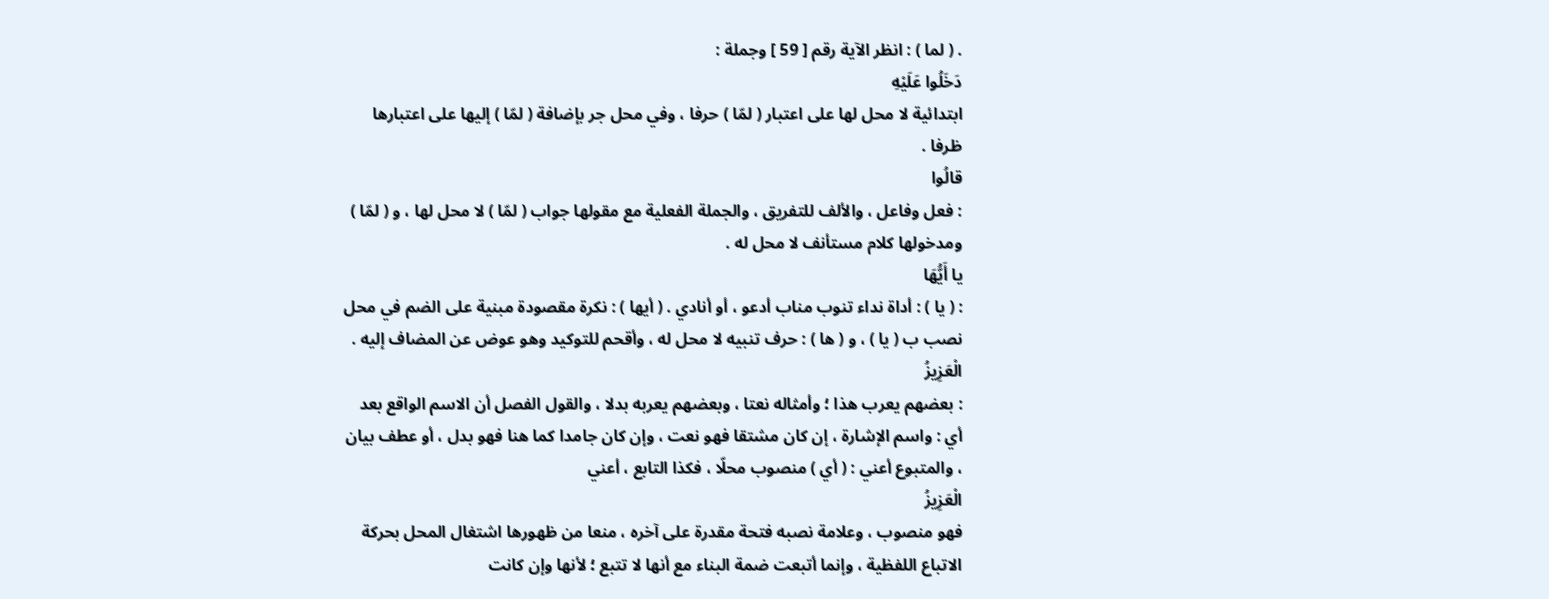. ( لما ) : انظر الآية رقم [ 59 ] وجملة :
دَخَلُوا عَلَيْهِ
ابتدائية لا محل لها على اعتبار ( لمّا ) حرفا ، وفي محل جر بإضافة ( لمّا ) إليها على اعتبارها ظرفا .
قالُوا
: فعل وفاعل ، والألف للتفريق ، والجملة الفعلية مع مقولها جواب ( لمّا ) لا محل لها ، و ( لمّا ) ومدخولها كلام مستأنف لا محل له .
يا أَيُّهَا
: ( يا ) : أداة نداء تنوب مناب أدعو ، أو أنادي . ( أيها ) : نكرة مقصودة مبنية على الضم في محل نصب ب ( يا ) ، و ( ها ) : حرف تنبيه لا محل له ، وأقحم للتوكيد وهو عوض عن المضاف إليه .
الْعَزِيزُ
: بعضهم يعرب هذا ؛ وأمثاله نعتا ، وبعضهم يعربه بدلا ، والقول الفصل أن الاسم الواقع بعد أي : واسم الإشارة ، إن كان مشتقا فهو نعت ، وإن كان جامدا كما هنا فهو بدل ، أو عطف بيان ، والمتبوع أعني : ( أي ) منصوب محلّا ، فكذا التابع ، أعني
الْعَزِيزُ
فهو منصوب ، وعلامة نصبه فتحة مقدرة على آخره ، منعا من ظهورها اشتغال المحل بحركة الاتباع اللفظية ، وإنما أتبعت ضمة البناء مع أنها لا تتبع ؛ لأنها وإن كانت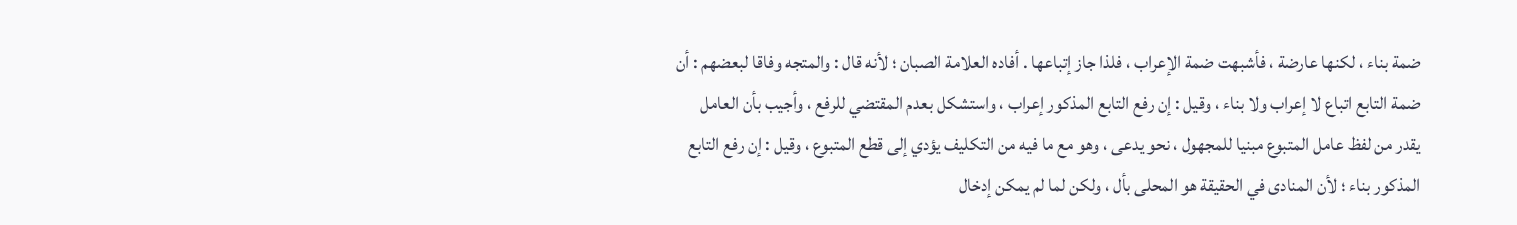ضمة بناء ، لكنها عارضة ، فأشبهت ضمة الإعراب ، فلذا جاز إتباعها . أفاده العلامة الصبان ؛ لأنه قال : والمتجه وفاقا لبعضهم : أن ضمة التابع اتباع لا إعراب ولا بناء ، وقيل : إن رفع التابع المذكور إعراب ، واستشكل بعدم المقتضي للرفع ، وأجيب بأن العامل يقدر من لفظ عامل المتبوع مبنيا للمجهول ، نحو يدعى ، وهو مع ما فيه من التكليف يؤدي إلى قطع المتبوع ، وقيل : إن رفع التابع المذكور بناء ؛ لأن المنادى في الحقيقة هو المحلى بأل ، ولكن لما لم يمكن إدخال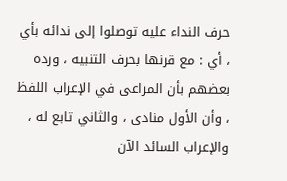حرف النداء عليه توصلوا إلى ندائه بأي ، أي : مع قرنها بحرف التنبيه ، ورده بعضهم بأن المراعى في الإعراب اللفظ ، وأن الأول منادى ، والثاني تابع له ، والإعراب السائد الآن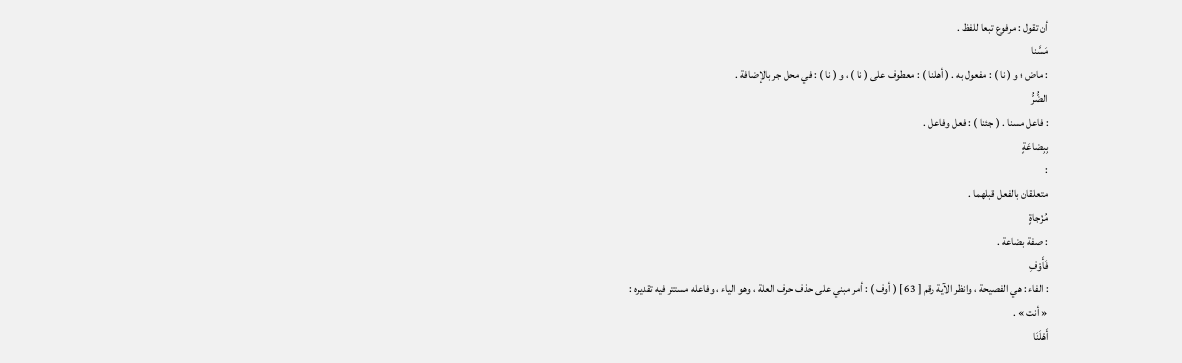أن تقول : مرفوع تبعا للفظ .
مَسَّنا
: ماض ؛ و ( نا ) : مفعول به . ( أهلنا ) : معطوف على ( نا ) ، و ( نا ) : في محل جر بالإضافة .
الضُّرُّ
: فاعل مسنا . ( جئنا ) : فعل وفاعل .
بِبِضاعَةٍ
:
متعلقان بالفعل قبلهما .
مُزْجاةٍ
: صفة بضاعة .
فَأَوْفِ
: الفاء : هي الفصيحة ، وانظر الآية رقم [ 63 ] ( أوف ) : أمر مبني على حذف حرف العلة ، وهو الياء ، وفاعله مستتر فيه تقديره :
« أنت » .
أَهْلَنَا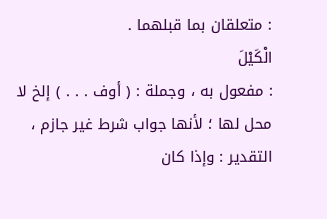: متعلقان بما قبلهما .
الْكَيْلَ
: مفعول به ، وجملة : ( أوف . . . ) إلخ لا محل لها ؛ لأنها جواب شرط غير جازم ، التقدير : وإذا كان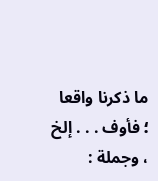ما ذكرنا واقعا ؛ فأوف . . . إلخ ، وجملة :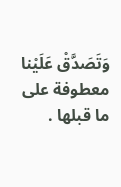وَتَصَدَّقْ عَلَيْنا
معطوفة على ما قبلها .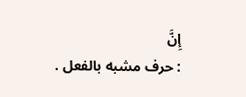إِنَّ
: حرف مشبه بالفعل .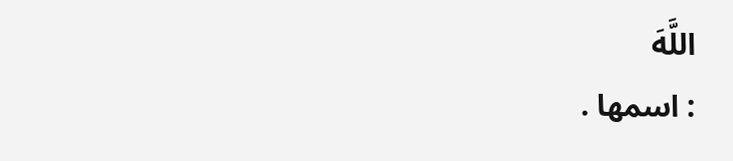اللَّهَ
: اسمها .